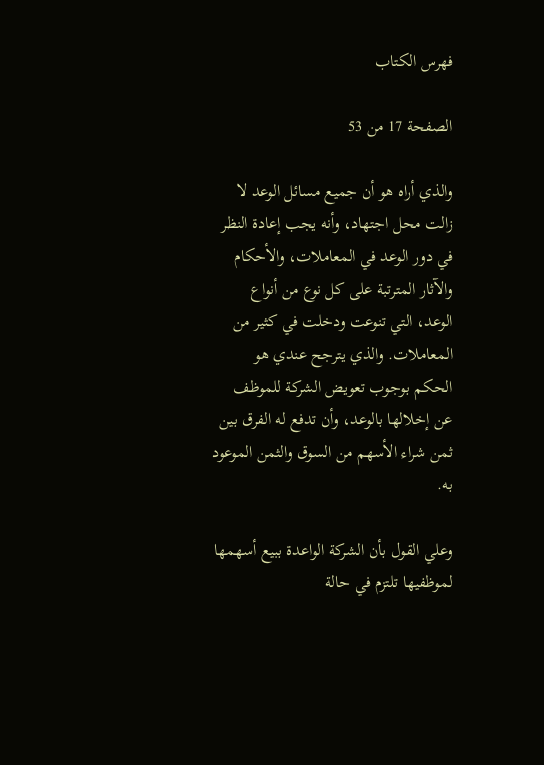فهرس الكتاب

الصفحة 17 من 53

والذي أراه هو أن جميع مسائل الوعد لا زالت محل اجتهاد، وأنه يجب إعادة النظر في دور الوعد في المعاملات، والأحكام والآثار المترتبة على كل نوع من أنواع الوعد، التي تنوعت ودخلت في كثير من المعاملات. والذي يترجح عندي هو الحكم بوجوب تعويض الشركة للموظف عن إخلالها بالوعد، وأن تدفع له الفرق بين ثمن شراء الأسهم من السوق والثمن الموعود به.

وعلي القول بأن الشركة الواعدة ببيع أسهمها لموظفيها تلتزم في حالة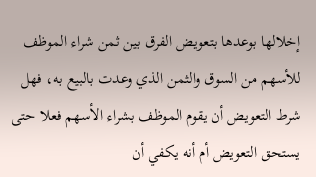إخلالها بوعدها بتعويض الفرق بين ثمن شراء الموظف للأسهم من السوق والثمن الذي وعدت بالبيع به، فهل شرط التعويض أن يقوم الموظف بشراء الأسهم فعلا حتى يستحق التعويض أم أنه يكفي أن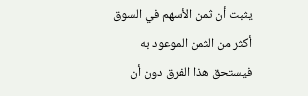يثبت أن ثمن الأسهم في السوق أكثر من الثمن الموعود به فيستحق هذا الفرق دون أن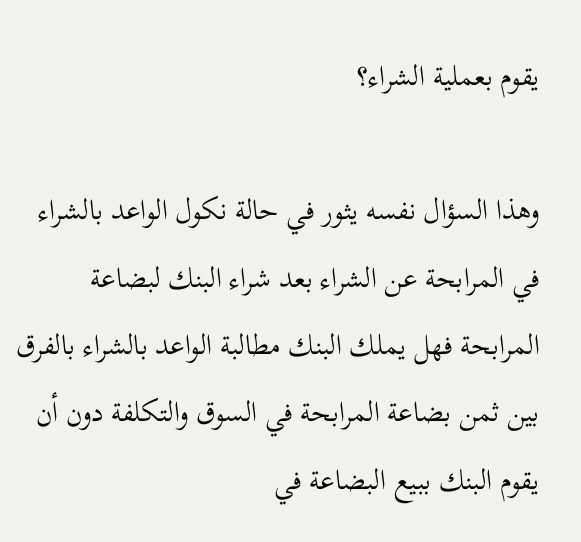يقوم بعملية الشراء؟

وهذا السؤال نفسه يثور في حالة نكول الواعد بالشراء في المرابحة عن الشراء بعد شراء البنك لبضاعة المرابحة فهل يملك البنك مطالبة الواعد بالشراء بالفرق بين ثمن بضاعة المرابحة في السوق والتكلفة دون أن يقوم البنك ببيع البضاعة في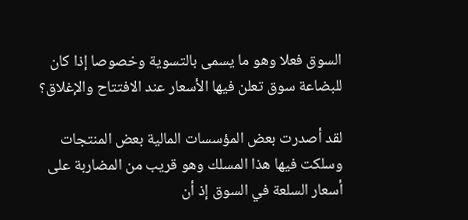السوق فعلا وهو ما يسمى بالتسوية وخصوصا إذا كان للبضاعة سوق تعلن فيها الأسعار عند الافتتاح والإغلاق؟

لقد أصدرت بعض المؤسسات المالية بعض المنتجات وسلكت فيها هذا المسلك وهو قريب من المضاربة على أسعار السلعة في السوق إذ أن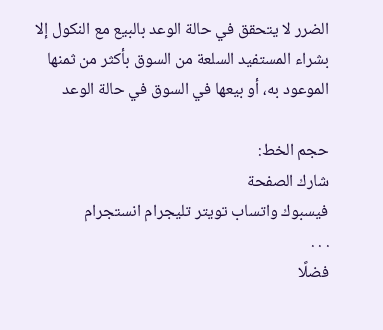الضرر لا يتحقق في حالة الوعد بالبيع مع النكول إلا بشراء المستفيد السلعة من السوق بأكثر من ثمنها الموعود به، أو بيعها في السوق في حالة الوعد

حجم الخط:
شارك الصفحة
فيسبوك واتساب تويتر تليجرام انستجرام
. . .
فضلًا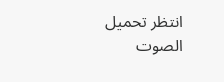انتظر تحميل الصوت